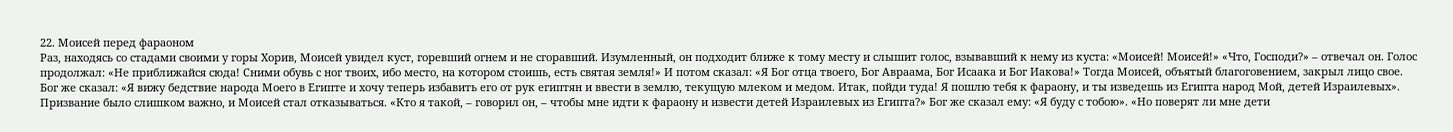22. Моисей перед фараоном
Раз, находясь со стадами своими у горы Хорив, Моисей увидел куст, горевший огнем и не сгоравший. Изумленный, он подходит ближе к тому месту и слышит голос, взывавший к нему из куста: «Моисей! Моисей!» «Что, Господи?» – отвечал он. Голос продолжал: «Не приближайся сюда! Сними обувь с ног твоих, ибо место, на котором стоишь, есть святая земля!» И потом сказал: «Я Бог отца твоего, Бог Авраама, Бог Исаака и Бог Иакова!» Тогда Моисей, объятый благоговением, закрыл лицо свое. Бог же сказал: «Я вижу бедствие народа Моего в Египте и хочу теперь избавить его от рук египтян и ввести в землю, текущую млеком и медом. Итак, пойди туда! Я пошлю тебя к фараону, и ты изведешь из Египта народ Мой, детей Израилевых». Призвание было слишком важно, и Моисей стал отказываться. «Кто я такой, – говорил он, – чтобы мне идти к фараону и извести детей Израилевых из Египта?» Бог же сказал ему: «Я буду с тобою». «Но поверят ли мне дети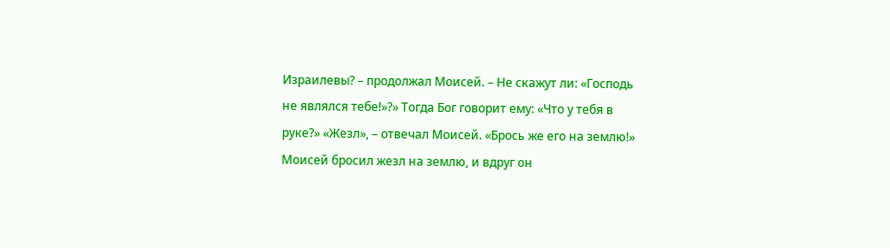Израилевы? – продолжал Моисей. – Не скажут ли: «Господь не являлся тебе!»?» Тогда Бог говорит ему: «Что у тебя в руке?» «Жезл», – отвечал Моисей. «Брось же его на землю!» Моисей бросил жезл на землю, и вдруг он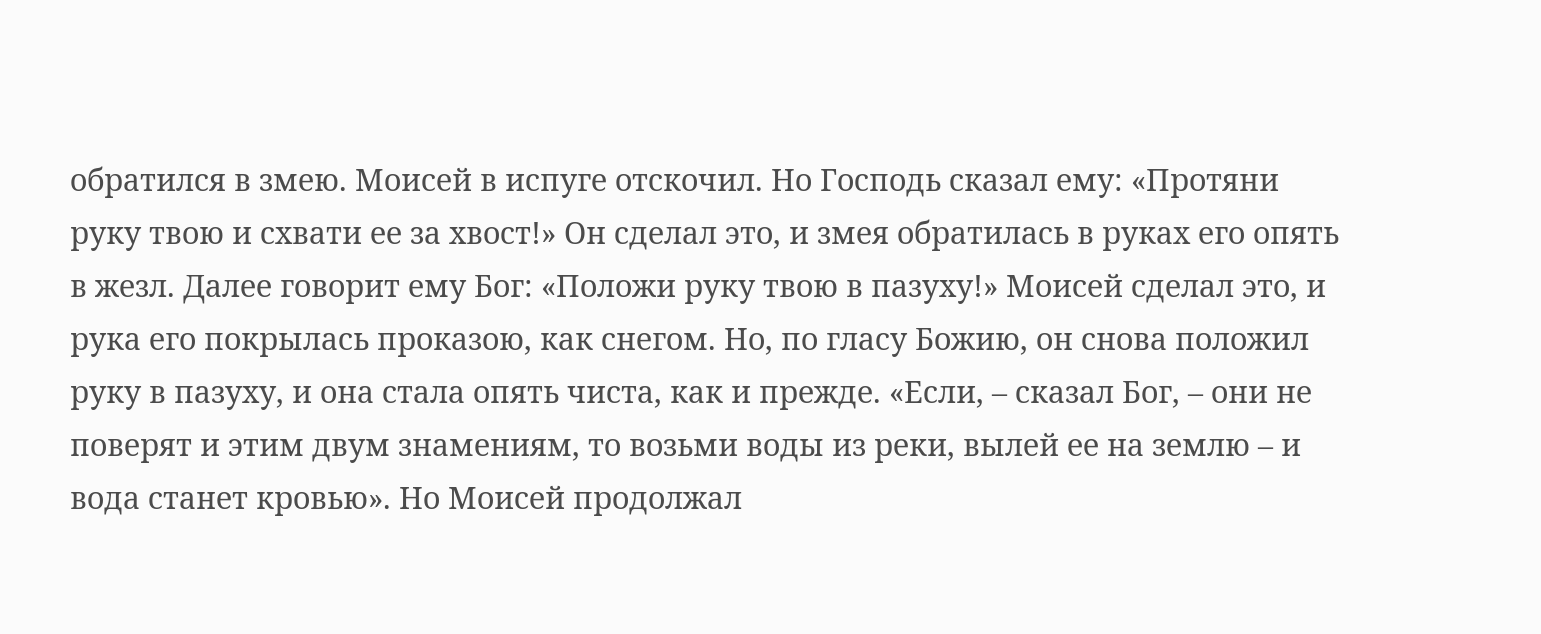обратился в змею. Моисей в испуге отскочил. Но Господь сказал ему: «Протяни руку твою и схвати ее за хвост!» Он сделал это, и змея обратилась в руках его опять в жезл. Далее говорит ему Бог: «Положи руку твою в пазуху!» Моисей сделал это, и рука его покрылась проказою, как снегом. Но, по гласу Божию, он снова положил руку в пазуху, и она стала опять чиста, как и прежде. «Если, – сказал Бог, – они не поверят и этим двум знамениям, то возьми воды из реки, вылей ее на землю – и вода станет кровью». Но Моисей продолжал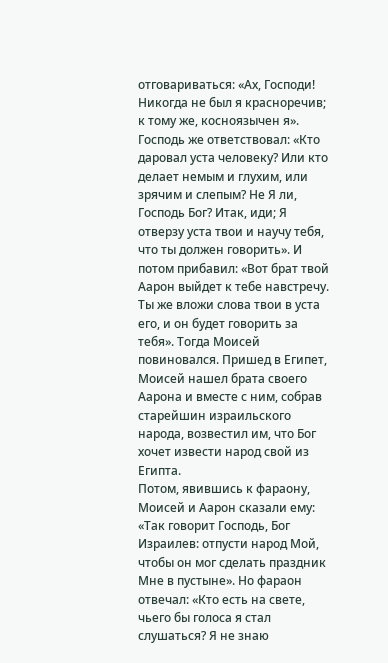отговариваться: «Ах, Господи! Никогда не был я красноречив; к тому же, косноязычен я». Господь же ответствовал: «Кто даровал уста человеку? Или кто делает немым и глухим, или зрячим и слепым? Не Я ли, Господь Бог? Итак, иди; Я отверзу уста твои и научу тебя, что ты должен говорить». И потом прибавил: «Вот брат твой Аарон выйдет к тебе навстречу. Ты же вложи слова твои в уста его, и он будет говорить за тебя». Тогда Моисей повиновался. Пришед в Египет, Моисей нашел брата своего Аарона и вместе с ним, собрав старейшин израильского народа, возвестил им, что Бог хочет извести народ свой из Египта.
Потом, явившись к фараону, Моисей и Аарон сказали ему: «Так говорит Господь, Бог Израилев: отпусти народ Мой, чтобы он мог сделать праздник Мне в пустыне». Но фараон отвечал: «Кто есть на свете, чьего бы голоса я стал слушаться? Я не знаю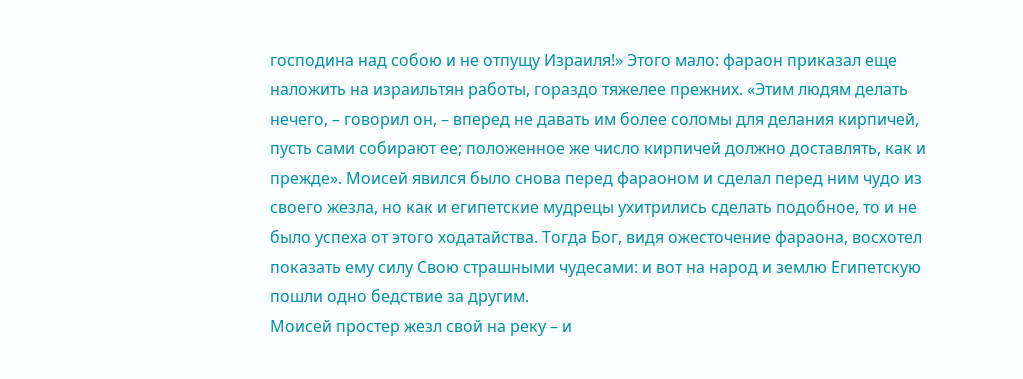господина над собою и не отпущу Израиля!» Этого мало: фараон приказал еще наложить на израильтян работы, гораздо тяжелее прежних. «Этим людям делать нечего, – говорил он, – вперед не давать им более соломы для делания кирпичей, пусть сами собирают ее; положенное же число кирпичей должно доставлять, как и прежде». Моисей явился было снова перед фараоном и сделал перед ним чудо из своего жезла, но как и египетские мудрецы ухитрились сделать подобное, то и не было успеха от этого ходатайства. Тогда Бог, видя ожесточение фараона, восхотел показать ему силу Свою страшными чудесами: и вот на народ и землю Египетскую пошли одно бедствие за другим.
Моисей простер жезл свой на реку – и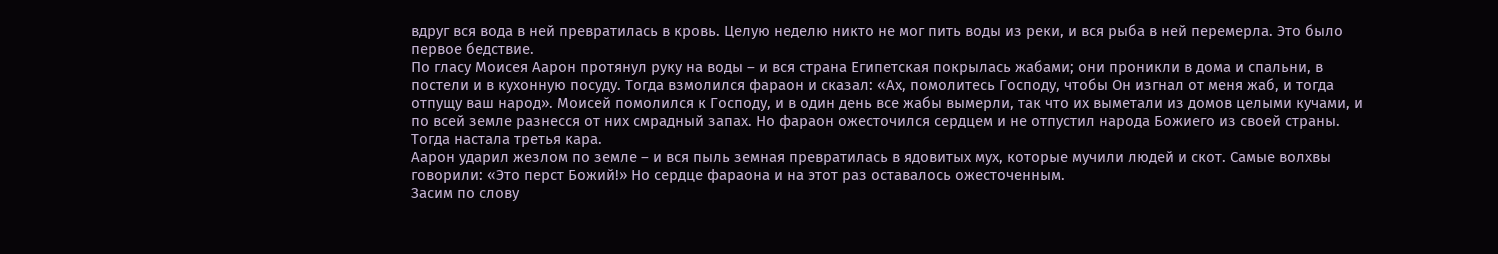вдруг вся вода в ней превратилась в кровь. Целую неделю никто не мог пить воды из реки, и вся рыба в ней перемерла. Это было первое бедствие.
По гласу Моисея Аарон протянул руку на воды – и вся страна Египетская покрылась жабами; они проникли в дома и спальни, в постели и в кухонную посуду. Тогда взмолился фараон и сказал: «Ах, помолитесь Господу, чтобы Он изгнал от меня жаб, и тогда отпущу ваш народ». Моисей помолился к Господу, и в один день все жабы вымерли, так что их выметали из домов целыми кучами, и по всей земле разнесся от них смрадный запах. Но фараон ожесточился сердцем и не отпустил народа Божиего из своей страны. Тогда настала третья кара.
Аарон ударил жезлом по земле – и вся пыль земная превратилась в ядовитых мух, которые мучили людей и скот. Самые волхвы говорили: «Это перст Божий!» Но сердце фараона и на этот раз оставалось ожесточенным.
Засим по слову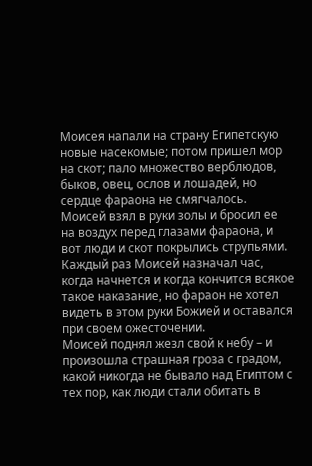Моисея напали на страну Египетскую новые насекомые; потом пришел мор на скот; пало множество верблюдов, быков, овец, ослов и лошадей, но сердце фараона не смягчалось.
Моисей взял в руки золы и бросил ее на воздух перед глазами фараона, и вот люди и скот покрылись струпьями. Каждый раз Моисей назначал час, когда начнется и когда кончится всякое такое наказание, но фараон не хотел видеть в этом руки Божией и оставался при своем ожесточении.
Моисей поднял жезл свой к небу – и произошла страшная гроза с градом, какой никогда не бывало над Египтом с тех пор, как люди стали обитать в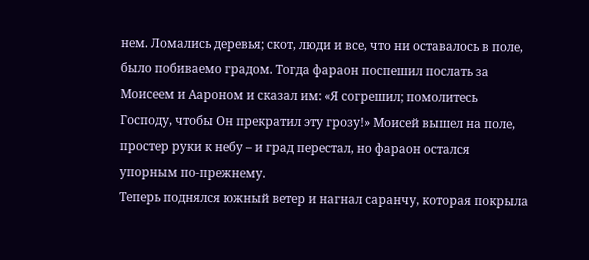нем. Ломались деревья; скот, люди и все, что ни оставалось в поле, было побиваемо градом. Тогда фараон поспешил послать за Моисеем и Аароном и сказал им: «Я согрешил; помолитесь Господу, чтобы Он прекратил эту грозу!» Моисей вышел на поле, простер руки к небу – и град перестал, но фараон остался упорным по-прежнему.
Теперь поднялся южный ветер и нагнал саранчу, которая покрыла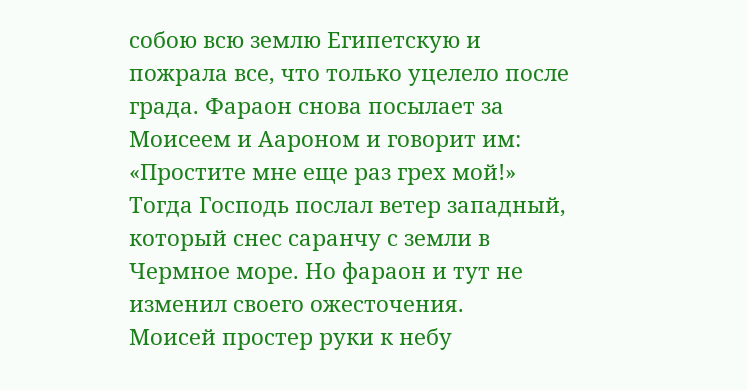собою всю землю Египетскую и пожрала все, что только уцелело после града. Фараон снова посылает за Моисеем и Аароном и говорит им: «Простите мне еще раз грех мой!» Тогда Господь послал ветер западный, который снес саранчу с земли в Чермное море. Но фараон и тут не изменил своего ожесточения.
Моисей простер руки к небу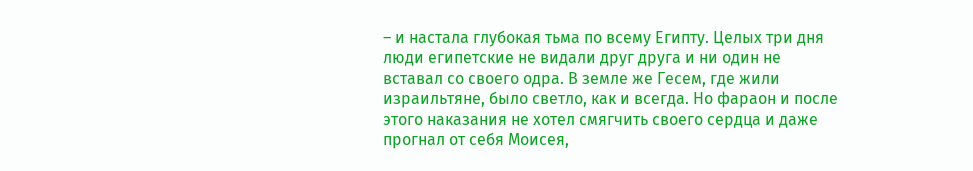– и настала глубокая тьма по всему Египту. Целых три дня люди египетские не видали друг друга и ни один не вставал со своего одра. В земле же Гесем, где жили израильтяне, было светло, как и всегда. Но фараон и после этого наказания не хотел смягчить своего сердца и даже прогнал от себя Моисея,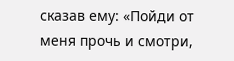сказав ему: «Пойди от меня прочь и смотри,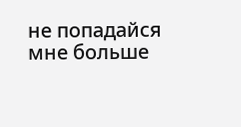не попадайся мне больше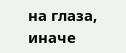на глаза, иначе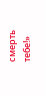смерть тебе!»